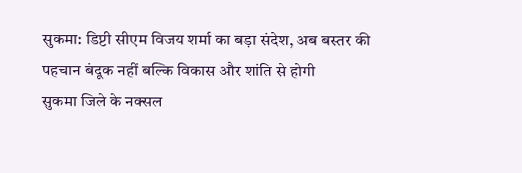सुकमा: डिप्टी सीएम विजय शर्मा का बड़ा संदेश, अब बस्तर की पहचान बंदूक नहीं बल्कि विकास और शांति से होगी
सुकमा जिले के नक्सल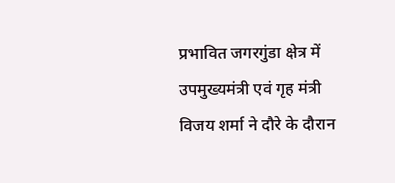प्रभावित जगरगुंडा क्षेत्र में उपमुख्यमंत्री एवं गृह मंत्री विजय शर्मा ने दौरे के दौरान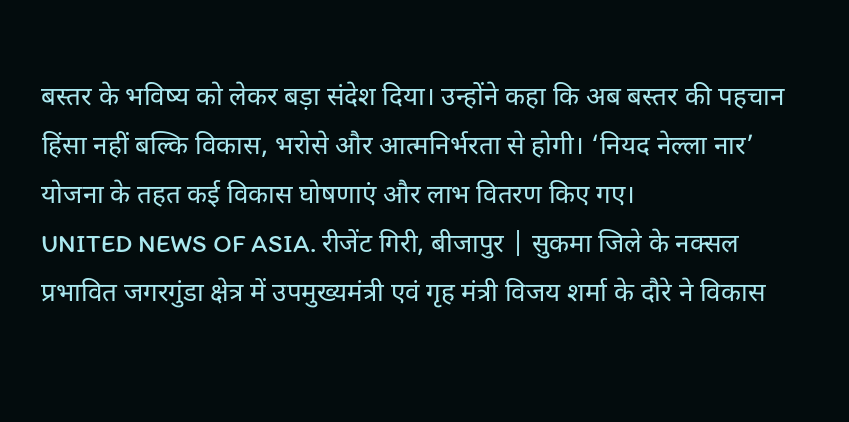बस्तर के भविष्य को लेकर बड़ा संदेश दिया। उन्होंने कहा कि अब बस्तर की पहचान हिंसा नहीं बल्कि विकास, भरोसे और आत्मनिर्भरता से होगी। ‘नियद नेल्ला नार’ योजना के तहत कई विकास घोषणाएं और लाभ वितरण किए गए।
UNITED NEWS OF ASIA. रीजेंट गिरी, बीजापुर | सुकमा जिले के नक्सल प्रभावित जगरगुंडा क्षेत्र में उपमुख्यमंत्री एवं गृह मंत्री विजय शर्मा के दौरे ने विकास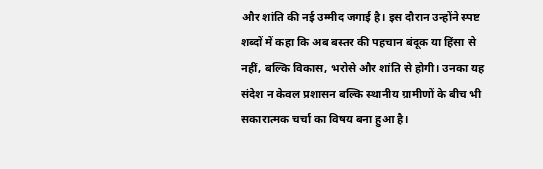और शांति की नई उम्मीद जगाई है। इस दौरान उन्होंने स्पष्ट शब्दों में कहा कि अब बस्तर की पहचान बंदूक या हिंसा से नहीं, बल्कि विकास, भरोसे और शांति से होगी। उनका यह संदेश न केवल प्रशासन बल्कि स्थानीय ग्रामीणों के बीच भी सकारात्मक चर्चा का विषय बना हुआ है।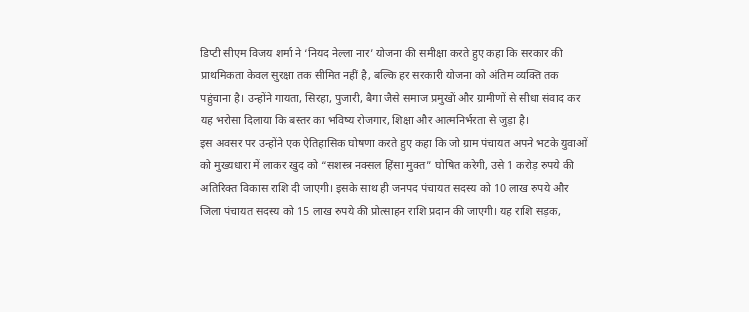डिप्टी सीएम विजय शर्मा ने ‘नियद नेल्ला नार’ योजना की समीक्षा करते हुए कहा कि सरकार की प्राथमिकता केवल सुरक्षा तक सीमित नहीं है, बल्कि हर सरकारी योजना को अंतिम व्यक्ति तक पहुंचाना है। उन्होंने गायता, सिरहा, पुजारी, बैगा जैसे समाज प्रमुखों और ग्रामीणों से सीधा संवाद कर यह भरोसा दिलाया कि बस्तर का भविष्य रोजगार, शिक्षा और आत्मनिर्भरता से जुड़ा है।
इस अवसर पर उन्होंने एक ऐतिहासिक घोषणा करते हुए कहा कि जो ग्राम पंचायत अपने भटके युवाओं को मुख्यधारा में लाकर खुद को “सशस्त्र नक्सल हिंसा मुक्त” घोषित करेगी, उसे 1 करोड़ रुपये की अतिरिक्त विकास राशि दी जाएगी। इसके साथ ही जनपद पंचायत सदस्य को 10 लाख रुपये और जिला पंचायत सदस्य को 15 लाख रुपये की प्रोत्साहन राशि प्रदान की जाएगी। यह राशि सड़क,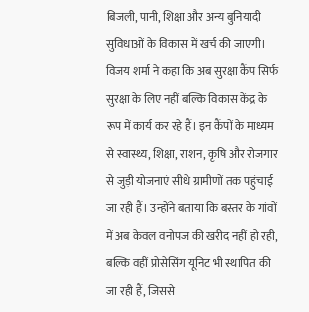बिजली, पानी, शिक्षा और अन्य बुनियादी सुविधाओं के विकास में खर्च की जाएगी।
विजय शर्मा ने कहा कि अब सुरक्षा कैंप सिर्फ सुरक्षा के लिए नहीं बल्कि विकास केंद्र के रूप में कार्य कर रहे हैं। इन कैंपों के माध्यम से स्वास्थ्य, शिक्षा, राशन, कृषि और रोजगार से जुड़ी योजनाएं सीधे ग्रामीणों तक पहुंचाई जा रही हैं। उन्होंने बताया कि बस्तर के गांवों में अब केवल वनोपज की खरीद नहीं हो रही, बल्कि वहीं प्रोसेसिंग यूनिट भी स्थापित की जा रही हैं, जिससे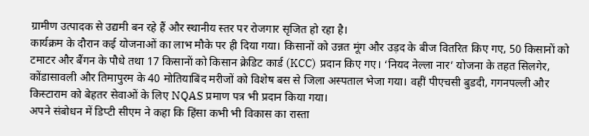ग्रामीण उत्पादक से उद्यमी बन रहे हैं और स्थानीय स्तर पर रोजगार सृजित हो रहा है।
कार्यक्रम के दौरान कई योजनाओं का लाभ मौके पर ही दिया गया। किसानों को उन्नत मूंग और उड़द के बीज वितरित किए गए, 50 किसानों को टमाटर और बैंगन के पौधे तथा 17 किसानों को किसान क्रेडिट कार्ड (KCC) प्रदान किए गए। ‘नियद नेल्ला नार’ योजना के तहत सिलगेर, कोंडासावली और तिमापुरम के 40 मोतियाबिंद मरीजों को विशेष बस से जिला अस्पताल भेजा गया। वहीं पीएचसी बुडदी, गगनपल्ली और किस्टाराम को बेहतर सेवाओं के लिए NQAS प्रमाण पत्र भी प्रदान किया गया।
अपने संबोधन में डिप्टी सीएम ने कहा कि हिंसा कभी भी विकास का रास्ता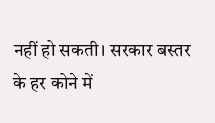नहीं हो सकती। सरकार बस्तर के हर कोने में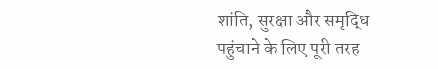शांति, सुरक्षा और समृद्धि पहुंचाने के लिए पूरी तरह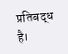प्रतिबद्ध है।